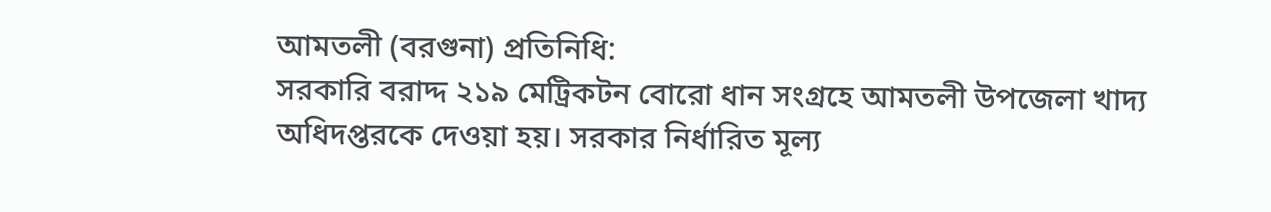আমতলী (বরগুনা) প্রতিনিধি:
সরকারি বরাদ্দ ২১৯ মেট্রিকটন বোরো ধান সংগ্রহে আমতলী উপজেলা খাদ্য অধিদপ্তরকে দেওয়া হয়। সরকার নির্ধারিত মূল্য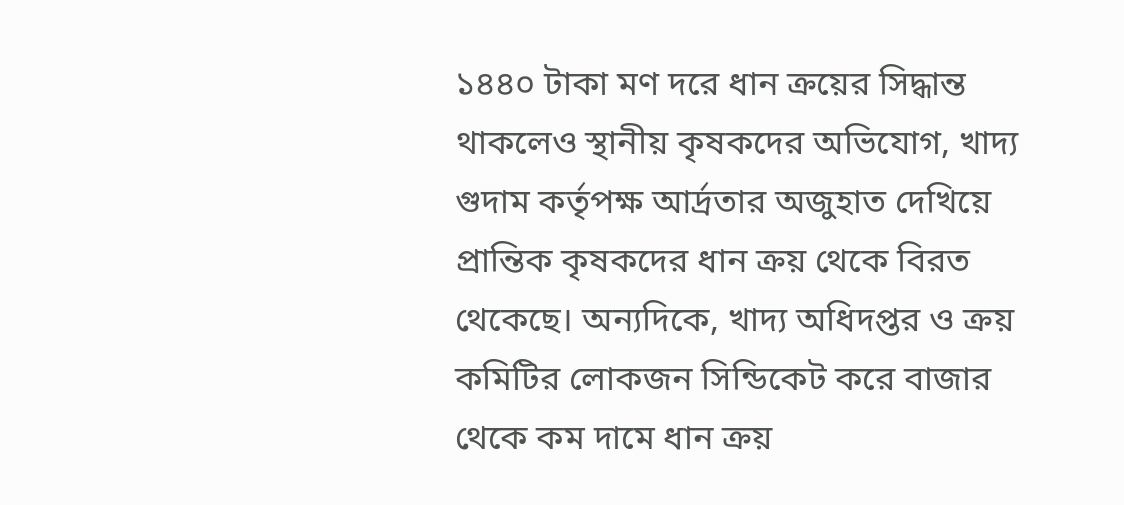১৪৪০ টাকা মণ দরে ধান ক্রয়ের সিদ্ধান্ত থাকলেও স্থানীয় কৃষকদের অভিযোগ, খাদ্য গুদাম কর্তৃপক্ষ আর্দ্রতার অজুহাত দেখিয়ে প্রান্তিক কৃষকদের ধান ক্রয় থেকে বিরত থেকেছে। অন্যদিকে, খাদ্য অধিদপ্তর ও ক্রয় কমিটির লোকজন সিন্ডিকেট করে বাজার থেকে কম দামে ধান ক্রয়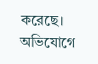করেছে।
অভিযোগে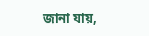জানা যায়,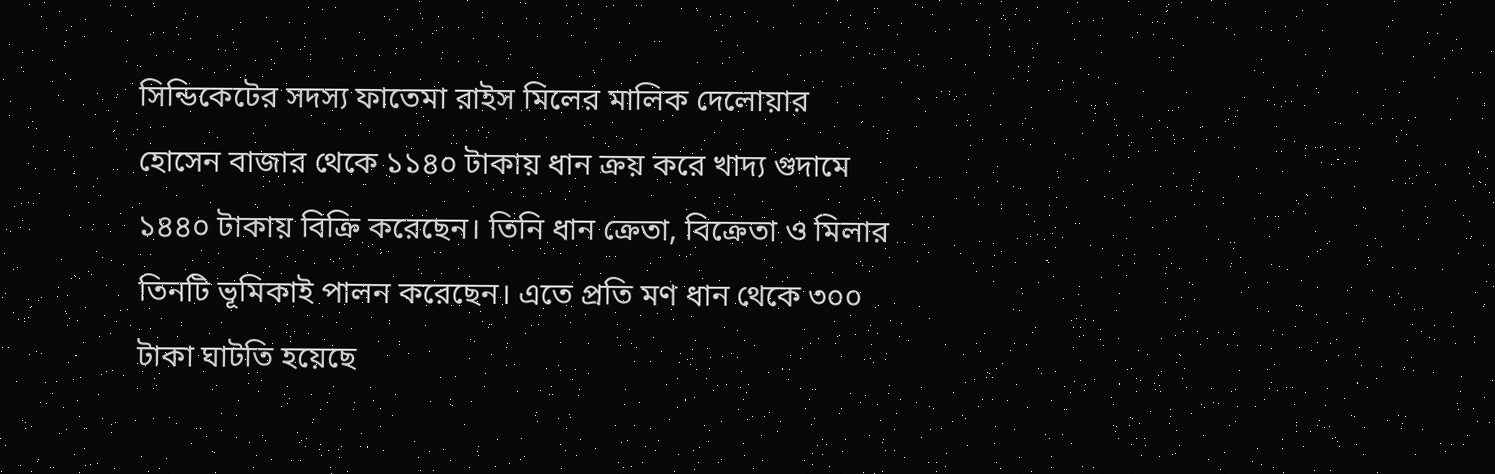সিন্ডিকেটের সদস্য ফাতেমা রাইস মিলের মালিক দেলোয়ার হোসেন বাজার থেকে ১১৪০ টাকায় ধান ক্রয় করে খাদ্য গুদামে ১৪৪০ টাকায় বিক্রি করেছেন। তিনি ধান ক্রেতা, বিক্রেতা ও মিলার তিনটি ভূমিকাই পালন করেছেন। এতে প্রতি মণ ধান থেকে ৩০০ টাকা ঘাটতি হয়েছে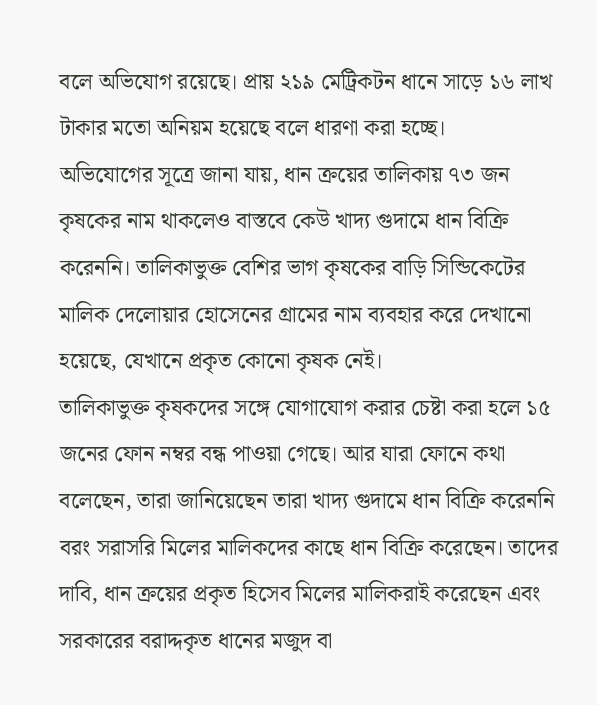বলে অভিযোগ রয়েছে। প্রায় ২১৯ মেট্রিকটন ধানে সাড়ে ১৬ লাখ টাকার মতো অনিয়ম হয়েছে বলে ধারণা করা হচ্ছে।
অভিযোগের সূত্রে জানা যায়, ধান ক্রয়ের তালিকায় ৭৩ জন কৃষকের নাম থাকলেও বাস্তবে কেউ খাদ্য গুদামে ধান বিক্রি করেননি। তালিকাভুক্ত বেশির ভাগ কৃষকের বাড়ি সিন্ডিকেটের মালিক দেলোয়ার হোসেনের গ্রামের নাম ব্যবহার করে দেখানো হয়েছে, যেখানে প্রকৃত কোনো কৃষক নেই।
তালিকাভুক্ত কৃষকদের সঙ্গে যোগাযোগ করার চেষ্টা করা হলে ১৫ জনের ফোন নম্বর বন্ধ পাওয়া গেছে। আর যারা ফোনে কথা বলেছেন, তারা জানিয়েছেন তারা খাদ্য গুদামে ধান বিক্রি করেননি বরং সরাসরি মিলের মালিকদের কাছে ধান বিক্রি করেছেন। তাদের দাবি, ধান ক্রয়ের প্রকৃত হিসেব মিলের মালিকরাই করেছেন এবং সরকারের বরাদ্দকৃত ধানের মজুদ বা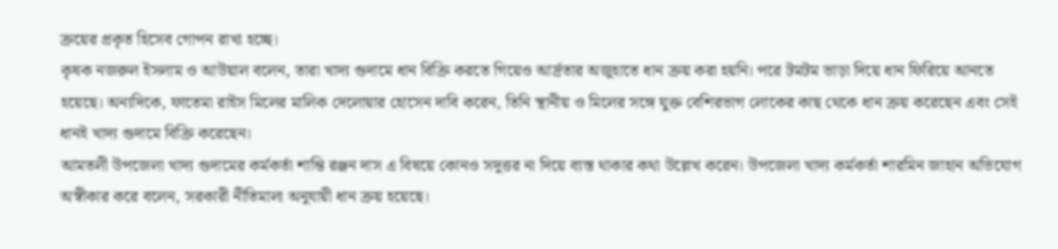ক্রয়ের প্রকৃত হিসেব গোপন রাখা হচ্ছে।
কৃষক নজরুল ইসলাম ও আউয়াল বলেন, তারা খাদ্য গুদামে ধান বিক্রি করতে গিয়েও আর্দ্রতার অজুহাতে ধান ক্রয় করা হয়নি। পরে টমটম ভাড়া দিয়ে ধান ফিরিয়ে আনতে হয়েছে। অন্যদিকে, ফাতেমা রাইস মিলের মালিক দেলোয়ার হোসেন দাবি করেন, তিনি স্থানীয় ও মিলের সঙ্গে যুক্ত বেশিরভাগ লোকের কাছ থেকে ধান ক্রয় করেছেন এবং সেই ধানই খাদ্য গুদামে বিক্রি করেছেন।
আমতলী উপজেলা খাদ্য গুদামের কর্মকর্তা শান্তি রঞ্জন দাস এ বিষয়ে কোনও সদুত্তর না দিয়ে ব্যস্ত থাকার কথা উল্লেখ করেন। উপজেলা খাদ্য কর্মকর্তা শারমিন জাহান অভিযোগ অস্বীকার করে বলেন, সরকারী নীতিমালা অনুযায়ী ধান ক্রয় হয়েছে।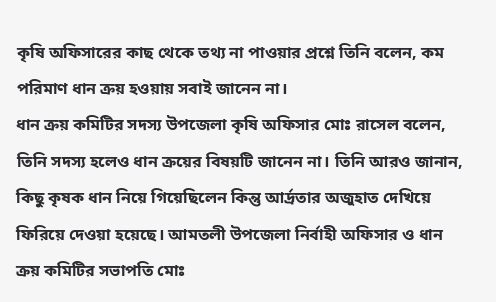কৃষি অফিসারের কাছ থেকে তথ্য না পাওয়ার প্রশ্নে তিনি বলেন, কম পরিমাণ ধান ক্রয় হওয়ায় সবাই জানেন না।
ধান ক্রয় কমিটির সদস্য উপজেলা কৃষি অফিসার মোঃ রাসেল বলেন, তিনি সদস্য হলেও ধান ক্রয়ের বিষয়টি জানেন না। তিনি আরও জানান, কিছু কৃষক ধান নিয়ে গিয়েছিলেন কিন্তু আর্দ্রতার অজুহাত দেখিয়ে ফিরিয়ে দেওয়া হয়েছে। আমতলী উপজেলা নির্বাহী অফিসার ও ধান ক্রয় কমিটির সভাপতি মোঃ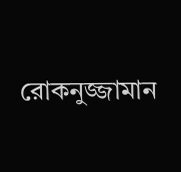রোকনুজ্জামান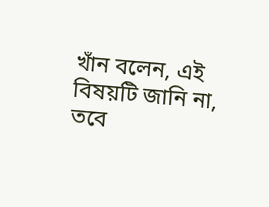খাঁন বলেন, এই বিষয়টি জানি না, তবে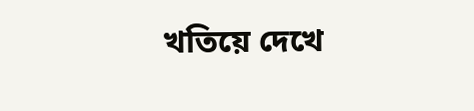খতিয়ে দেখে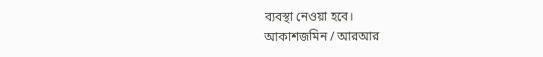ব্যবস্থা নেওয়া হবে।
আকাশজমিন / আরআর